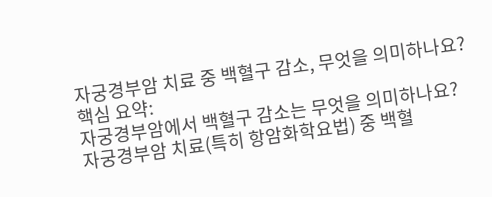자궁경부암 치료 중 백혈구 감소, 무엇을 의미하나요?
핵심 요약:
자궁경부암에서 백혈구 감소는 무엇을 의미하나요?
자궁경부암 치료(특히 항암화학요법) 중 백혈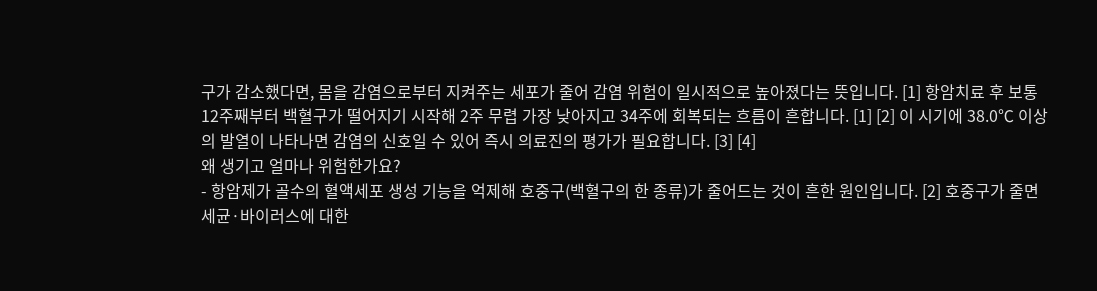구가 감소했다면, 몸을 감염으로부터 지켜주는 세포가 줄어 감염 위험이 일시적으로 높아졌다는 뜻입니다. [1] 항암치료 후 보통 12주째부터 백혈구가 떨어지기 시작해 2주 무렵 가장 낮아지고 34주에 회복되는 흐름이 흔합니다. [1] [2] 이 시기에 38.0℃ 이상의 발열이 나타나면 감염의 신호일 수 있어 즉시 의료진의 평가가 필요합니다. [3] [4]
왜 생기고 얼마나 위험한가요?
- 항암제가 골수의 혈액세포 생성 기능을 억제해 호중구(백혈구의 한 종류)가 줄어드는 것이 흔한 원인입니다. [2] 호중구가 줄면 세균·바이러스에 대한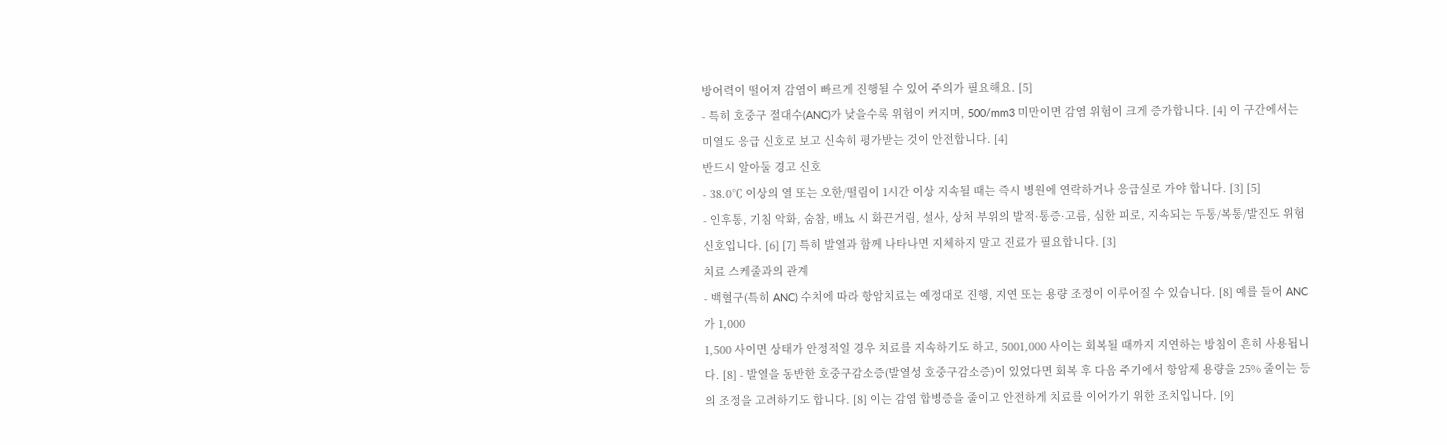방어력이 떨어져 감염이 빠르게 진행될 수 있어 주의가 필요해요. [5]
- 특히 호중구 절대수(ANC)가 낮을수록 위험이 커지며, 500/mm3 미만이면 감염 위험이 크게 증가합니다. [4] 이 구간에서는 미열도 응급 신호로 보고 신속히 평가받는 것이 안전합니다. [4]
반드시 알아둘 경고 신호
- 38.0℃ 이상의 열 또는 오한/떨림이 1시간 이상 지속될 때는 즉시 병원에 연락하거나 응급실로 가야 합니다. [3] [5]
- 인후통, 기침 악화, 숨참, 배뇨 시 화끈거림, 설사, 상처 부위의 발적·통증·고름, 심한 피로, 지속되는 두통/복통/발진도 위험 신호입니다. [6] [7] 특히 발열과 함께 나타나면 지체하지 말고 진료가 필요합니다. [3]
치료 스케줄과의 관계
- 백혈구(특히 ANC) 수치에 따라 항암치료는 예정대로 진행, 지연 또는 용량 조정이 이루어질 수 있습니다. [8] 예를 들어 ANC가 1,000
1,500 사이면 상태가 안정적일 경우 치료를 지속하기도 하고, 5001,000 사이는 회복될 때까지 지연하는 방침이 흔히 사용됩니다. [8] - 발열을 동반한 호중구감소증(발열성 호중구감소증)이 있었다면 회복 후 다음 주기에서 항암제 용량을 25% 줄이는 등의 조정을 고려하기도 합니다. [8] 이는 감염 합병증을 줄이고 안전하게 치료를 이어가기 위한 조치입니다. [9]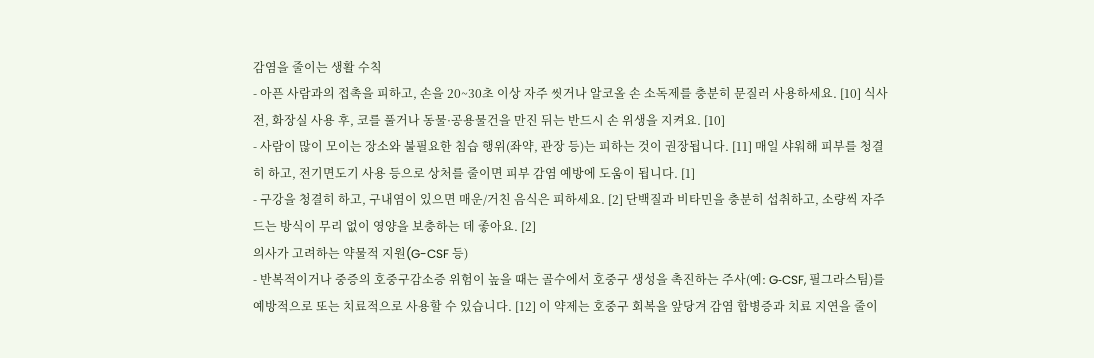감염을 줄이는 생활 수칙
- 아픈 사람과의 접촉을 피하고, 손을 20~30초 이상 자주 씻거나 알코올 손 소독제를 충분히 문질러 사용하세요. [10] 식사 전, 화장실 사용 후, 코를 풀거나 동물·공용물건을 만진 뒤는 반드시 손 위생을 지켜요. [10]
- 사람이 많이 모이는 장소와 불필요한 침습 행위(좌약, 관장 등)는 피하는 것이 권장됩니다. [11] 매일 샤워해 피부를 청결히 하고, 전기면도기 사용 등으로 상처를 줄이면 피부 감염 예방에 도움이 됩니다. [1]
- 구강을 청결히 하고, 구내염이 있으면 매운/거친 음식은 피하세요. [2] 단백질과 비타민을 충분히 섭취하고, 소량씩 자주 드는 방식이 무리 없이 영양을 보충하는 데 좋아요. [2]
의사가 고려하는 약물적 지원(G-CSF 등)
- 반복적이거나 중증의 호중구감소증 위험이 높을 때는 골수에서 호중구 생성을 촉진하는 주사(예: G‑CSF, 필그라스팀)를 예방적으로 또는 치료적으로 사용할 수 있습니다. [12] 이 약제는 호중구 회복을 앞당겨 감염 합병증과 치료 지연을 줄이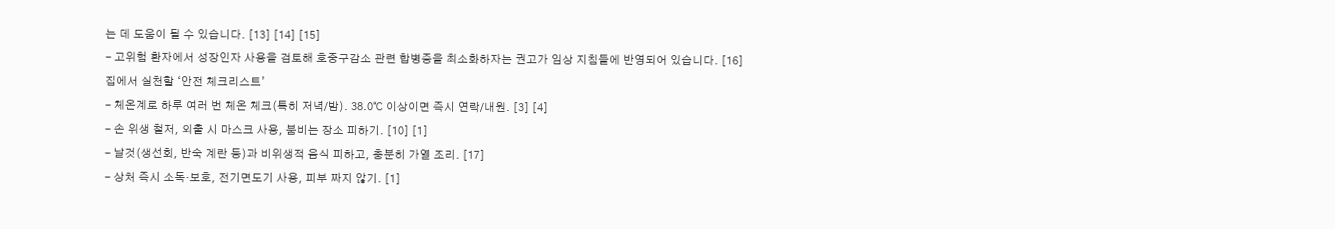는 데 도움이 될 수 있습니다. [13] [14] [15]
- 고위험 환자에서 성장인자 사용을 검토해 호중구감소 관련 합병증을 최소화하자는 권고가 임상 지침들에 반영되어 있습니다. [16]
집에서 실천할 ‘안전 체크리스트’
- 체온계로 하루 여러 번 체온 체크(특히 저녁/밤). 38.0℃ 이상이면 즉시 연락/내원. [3] [4]
- 손 위생 철저, 외출 시 마스크 사용, 붐비는 장소 피하기. [10] [1]
- 날것(생선회, 반숙 계란 등)과 비위생적 음식 피하고, 충분히 가열 조리. [17]
- 상처 즉시 소독·보호, 전기면도기 사용, 피부 짜지 않기. [1]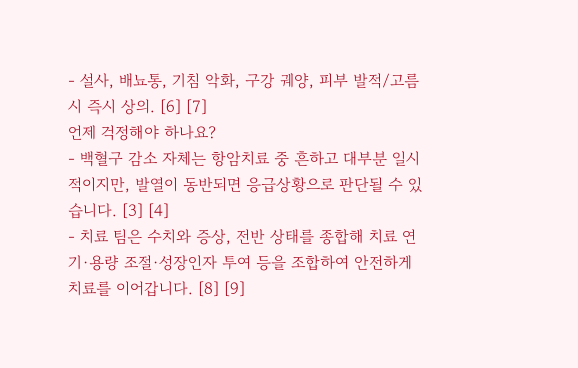- 설사, 배뇨통, 기침 악화, 구강 궤양, 피부 발적/고름 시 즉시 상의. [6] [7]
언제 걱정해야 하나요?
- 백혈구 감소 자체는 항암치료 중 흔하고 대부분 일시적이지만, 발열이 동반되면 응급상황으로 판단될 수 있습니다. [3] [4]
- 치료 팀은 수치와 증상, 전반 상태를 종합해 치료 연기·용량 조절·성장인자 투여 등을 조합하여 안전하게 치료를 이어갑니다. [8] [9]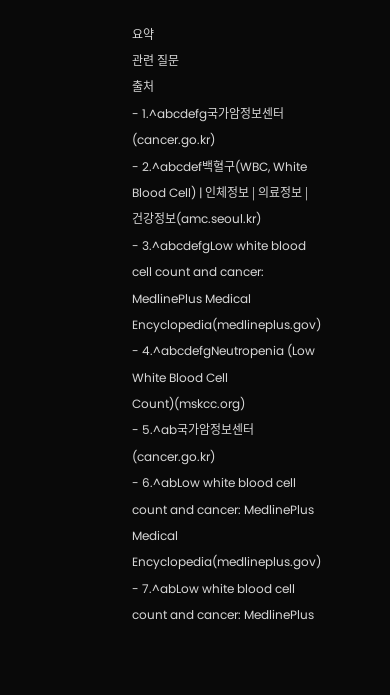요약
관련 질문
출처
- 1.^abcdefg국가암정보센터(cancer.go.kr)
- 2.^abcdef백혈구(WBC, White Blood Cell) | 인체정보 | 의료정보 | 건강정보(amc.seoul.kr)
- 3.^abcdefgLow white blood cell count and cancer: MedlinePlus Medical Encyclopedia(medlineplus.gov)
- 4.^abcdefgNeutropenia (Low White Blood Cell Count)(mskcc.org)
- 5.^ab국가암정보센터(cancer.go.kr)
- 6.^abLow white blood cell count and cancer: MedlinePlus Medical Encyclopedia(medlineplus.gov)
- 7.^abLow white blood cell count and cancer: MedlinePlus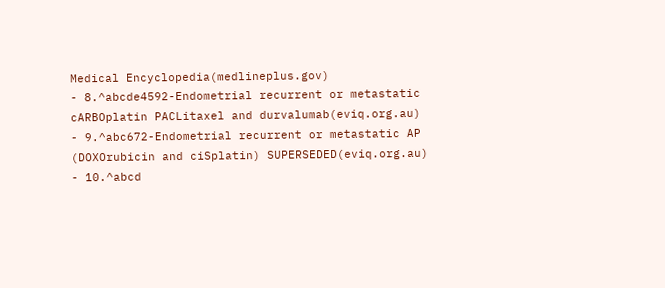Medical Encyclopedia(medlineplus.gov)
- 8.^abcde4592-Endometrial recurrent or metastatic cARBOplatin PACLitaxel and durvalumab(eviq.org.au)
- 9.^abc672-Endometrial recurrent or metastatic AP (DOXOrubicin and ciSplatin) SUPERSEDED(eviq.org.au)
- 10.^abcd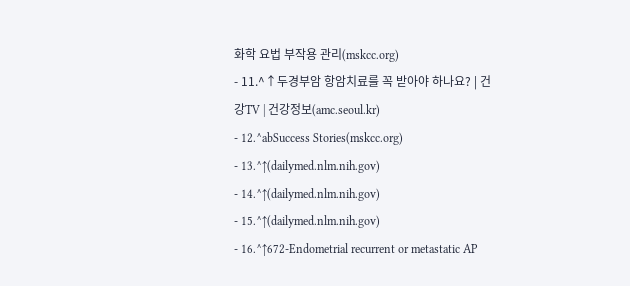화학 요법 부작용 관리(mskcc.org)
- 11.^↑두경부암 항암치료를 꼭 받아야 하나요? | 건강TV | 건강정보(amc.seoul.kr)
- 12.^abSuccess Stories(mskcc.org)
- 13.^↑(dailymed.nlm.nih.gov)
- 14.^↑(dailymed.nlm.nih.gov)
- 15.^↑(dailymed.nlm.nih.gov)
- 16.^↑672-Endometrial recurrent or metastatic AP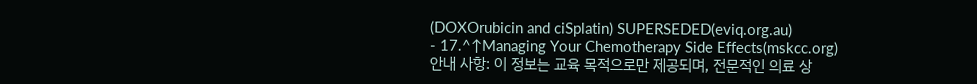(DOXOrubicin and ciSplatin) SUPERSEDED(eviq.org.au)
- 17.^↑Managing Your Chemotherapy Side Effects(mskcc.org)
안내 사항: 이 정보는 교육 목적으로만 제공되며, 전문적인 의료 상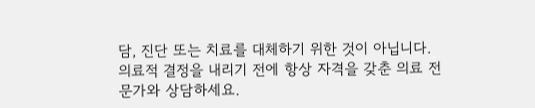담, 진단 또는 치료를 대체하기 위한 것이 아닙니다. 의료적 결정을 내리기 전에 항상 자격을 갖춘 의료 전문가와 상담하세요.